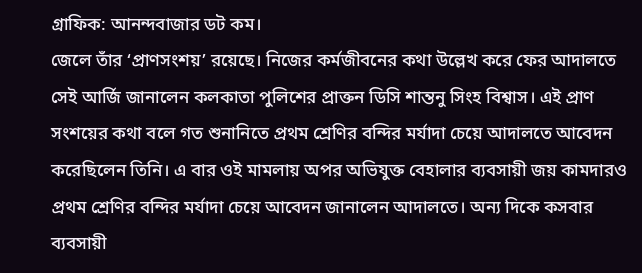গ্রাফিক: আনন্দবাজার ডট কম।
জেলে তাঁর ‘প্রাণসংশয়’ রয়েছে। নিজের কর্মজীবনের কথা উল্লেখ করে ফের আদালতে সেই আর্জি জানালেন কলকাতা পুলিশের প্রাক্তন ডিসি শান্তনু সিংহ বিশ্বাস। এই প্রাণ সংশয়ের কথা বলে গত শুনানিতে প্রথম শ্রেণির বন্দির মর্যাদা চেয়ে আদালতে আবেদন করেছিলেন তিনি। এ বার ওই মামলায় অপর অভিযুক্ত বেহালার ব্যবসায়ী জয় কামদারও প্রথম শ্রেণির বন্দির মর্যাদা চেয়ে আবেদন জানালেন আদালতে। অন্য দিকে কসবার ব্যবসায়ী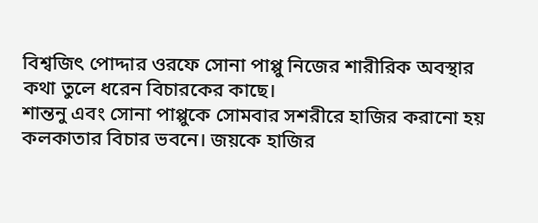বিশ্বজিৎ পোদ্দার ওরফে সোনা পাপ্পু নিজের শারীরিক অবস্থার কথা তুলে ধরেন বিচারকের কাছে।
শান্তনু এবং সোনা পাপ্পুকে সোমবার সশরীরে হাজির করানো হয় কলকাতার বিচার ভবনে। জয়কে হাজির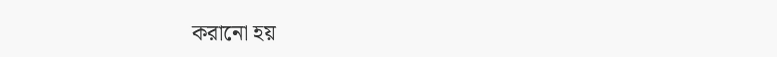করানো হয়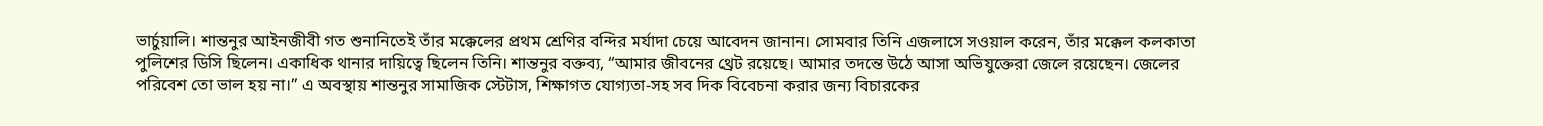ভার্চুয়ালি। শান্তনুর আইনজীবী গত শুনানিতেই তাঁর মক্কেলের প্রথম শ্রেণির বন্দির মর্যাদা চেয়ে আবেদন জানান। সোমবার তিনি এজলাসে সওয়াল করেন, তাঁর মক্কেল কলকাতা পুলিশের ডিসি ছিলেন। একাধিক থানার দায়িত্বে ছিলেন তিনি। শান্তনুর বক্তব্য, “আমার জীবনের থ্রেট রয়েছে। আমার তদন্তে উঠে আসা অভিযুক্তেরা জেলে রয়েছেন। জেলের পরিবেশ তো ভাল হয় না।” এ অবস্থায় শান্তনুর সামাজিক স্টেটাস, শিক্ষাগত যোগ্যতা-সহ সব দিক বিবেচনা করার জন্য বিচারকের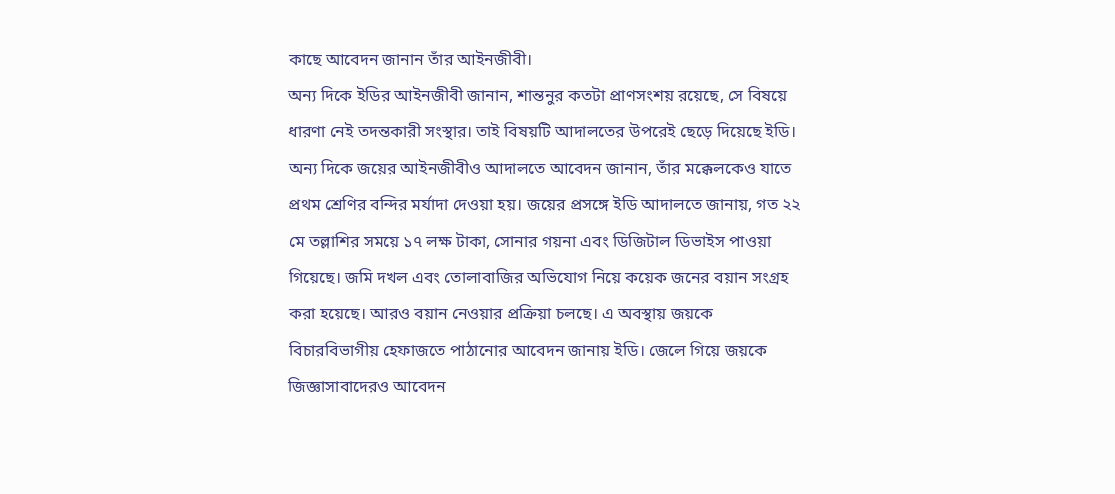কাছে আবেদন জানান তাঁর আইনজীবী।
অন্য দিকে ইডির আইনজীবী জানান, শান্তনুর কতটা প্রাণসংশয় রয়েছে, সে বিষয়ে ধারণা নেই তদন্তকারী সংস্থার। তাই বিষয়টি আদালতের উপরেই ছেড়ে দিয়েছে ইডি। অন্য দিকে জয়ের আইনজীবীও আদালতে আবেদন জানান, তাঁর মক্কেলকেও যাতে প্রথম শ্রেণির বন্দির মর্যাদা দেওয়া হয়। জয়ের প্রসঙ্গে ইডি আদালতে জানায়, গত ২২ মে তল্লাশির সময়ে ১৭ লক্ষ টাকা, সোনার গয়না এবং ডিজিটাল ডিভাইস পাওয়া গিয়েছে। জমি দখল এবং তোলাবাজির অভিযোগ নিয়ে কয়েক জনের বয়ান সংগ্রহ করা হয়েছে। আরও বয়ান নেওয়ার প্রক্রিয়া চলছে। এ অবস্থায় জয়কে বিচারবিভাগীয় হেফাজতে পাঠানোর আবেদন জানায় ইডি। জেলে গিয়ে জয়কে জিজ্ঞাসাবাদেরও আবেদন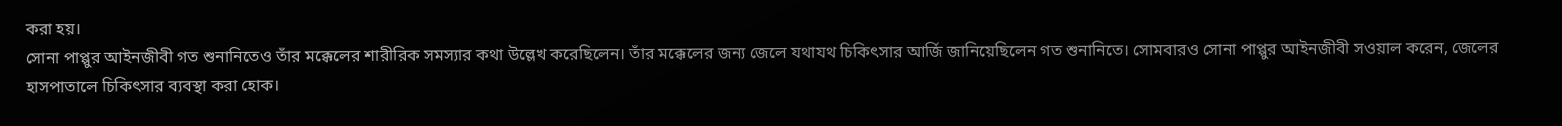করা হয়।
সোনা পাপ্পুর আইনজীবী গত শুনানিতেও তাঁর মক্কেলের শারীরিক সমস্যার কথা উল্লেখ করেছিলেন। তাঁর মক্কেলের জন্য জেলে যথাযথ চিকিৎসার আর্জি জানিয়েছিলেন গত শুনানিতে। সোমবারও সোনা পাপ্পুর আইনজীবী সওয়াল করেন, জেলের হাসপাতালে চিকিৎসার ব্যবস্থা করা হোক।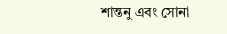শান্তনু এবং সোনা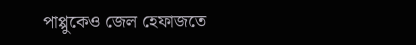পাপ্পুকেও জেল হেফাজতে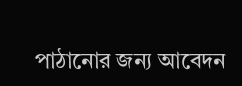পাঠানোর জন্য আবেদন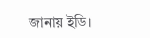জানায় ইডি।